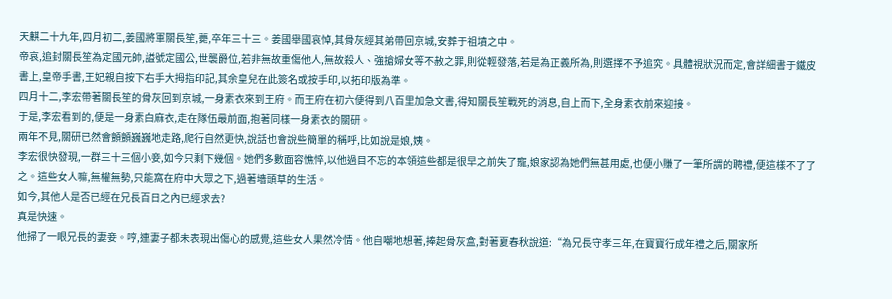天麒二十九年,四月初二,姜國將軍關長笙,薨,卒年三十三。姜國舉國哀悼,其骨灰經其弟帶回京城,安葬于祖墳之中。
帝哀,追封關長笙為定國元帥,謚號定國公,世襲爵位,若非無故重傷他人,無故殺人、強搶婦女等不赦之罪,則從輕發落,若是為正義所為,則選擇不予追究。具體視狀況而定,會詳細書于鐵皮書上,皇帝手書,王妃親自按下右手大拇指印記,其余皇兒在此簽名或按手印,以拓印版為準。
四月十二,李宏帶著關長笙的骨灰回到京城,一身素衣來到王府。而王府在初六便得到八百里加急文書,得知關長笙戰死的消息,自上而下,全身素衣前來迎接。
于是,李宏看到的,便是一身素白麻衣,走在隊伍最前面,抱著同樣一身素衣的關研。
兩年不見,關研已然會顫顫巍巍地走路,爬行自然更快,說話也會說些簡單的稱呼,比如說是娘,姨。
李宏很快發現,一群三十三個小妾,如今只剩下幾個。她們多數面容憔悴,以他過目不忘的本領這些都是很早之前失了寵,娘家認為她們無甚用處,也便小賺了一筆所謂的聘禮,便這樣不了了之。這些女人嘛,無權無勢,只能窩在府中大眾之下,過著墻頭草的生活。
如今,其他人是否已經在兄長百日之內已經求去?
真是快速。
他掃了一眼兄長的妻妾。哼,連妻子都未表現出傷心的感覺,這些女人果然冷情。他自嘲地想著,捧起骨灰盒,對著夏春秋說道:“為兄長守孝三年,在寶寶行成年禮之后,關家所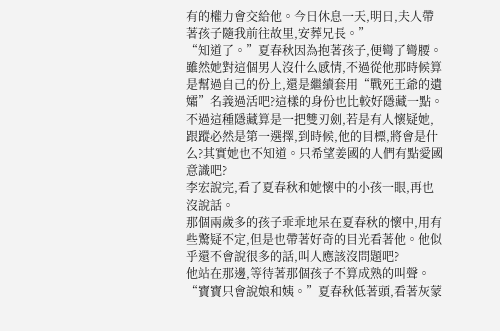有的權力會交給他。今日休息一天,明日,夫人帶著孩子隨我前往故里,安葬兄長。”
“知道了。”夏春秋因為抱著孩子,便彎了彎腰。雖然她對這個男人沒什么感情,不過從他那時候算是幫過自己的份上,還是繼續套用“戰死王爺的遺孀”名義過活吧?這樣的身份也比較好隱藏一點。
不過這種隱藏算是一把雙刃劍,若是有人懷疑她,跟蹤必然是第一選擇,到時候,他的目標,將會是什么?其實她也不知道。只希望姜國的人們有點愛國意識吧?
李宏說完,看了夏春秋和她懷中的小孩一眼,再也沒說話。
那個兩歲多的孩子乖乖地呆在夏春秋的懷中,用有些驚疑不定,但是也帶著好奇的目光看著他。他似乎還不會說很多的話,叫人應該沒問題吧?
他站在那邊,等待著那個孩子不算成熟的叫聲。
“寶寶只會說娘和姨。”夏春秋低著頭,看著灰蒙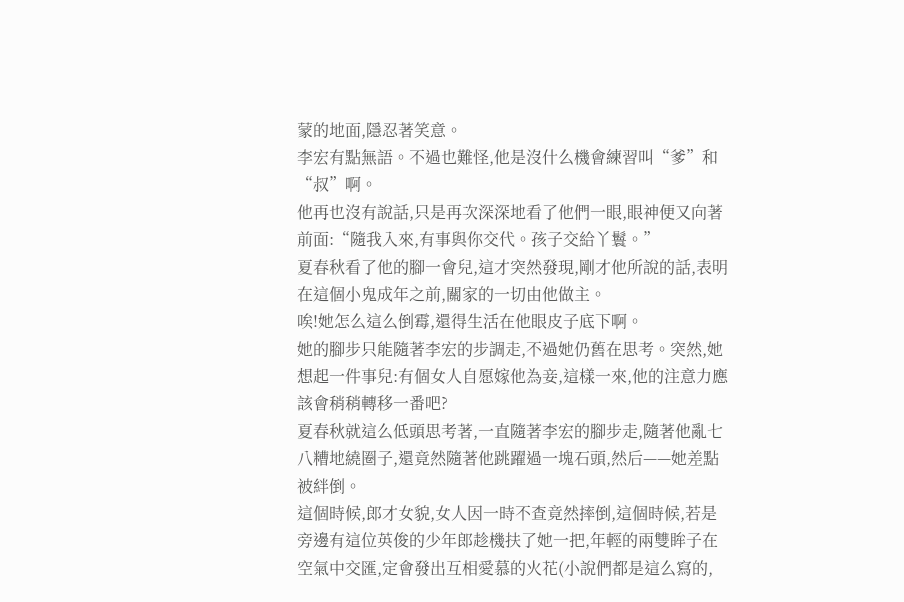蒙的地面,隱忍著笑意。
李宏有點無語。不過也難怪,他是沒什么機會練習叫“爹”和“叔”啊。
他再也沒有說話,只是再次深深地看了他們一眼,眼神便又向著前面:“隨我入來,有事與你交代。孩子交給丫鬟。”
夏春秋看了他的腳一會兒,這才突然發現,剛才他所說的話,表明在這個小鬼成年之前,關家的一切由他做主。
唉!她怎么這么倒霉,還得生活在他眼皮子底下啊。
她的腳步只能隨著李宏的步調走,不過她仍舊在思考。突然,她想起一件事兒:有個女人自愿嫁他為妾,這樣一來,他的注意力應該會稍稍轉移一番吧?
夏春秋就這么低頭思考著,一直隨著李宏的腳步走,隨著他亂七八糟地繞圈子,還竟然隨著他跳躍過一塊石頭,然后——她差點被絆倒。
這個時候,郎才女貌,女人因一時不查竟然摔倒,這個時候,若是旁邊有這位英俊的少年郎趁機扶了她一把,年輕的兩雙眸子在空氣中交匯,定會發出互相愛慕的火花(小說們都是這么寫的,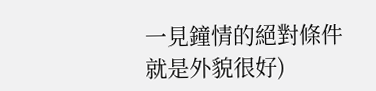一見鐘情的絕對條件就是外貌很好)